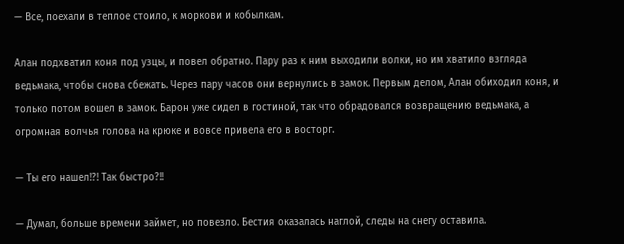— Все, поехали в теплое стоило, к моркови и кобылкам.

Алан подхватил коня под узцы, и повел обратно. Пару раз к ним выходили волки, но им хватило взгляда ведьмака, чтобы снова сбежать. Через пару часов они вернулись в замок. Первым делом, Алан обиходил коня, и только потом вошел в замок. Барон уже сидел в гостиной, так что обрадовался возвращению ведьмака, а огромная волчья голова на крюке и вовсе привела его в восторг.

— Ты его нашел!?! Так быстро?!!

— Думал, больше времени займет, но повезло. Бестия оказалась наглой, следы на снегу оставила.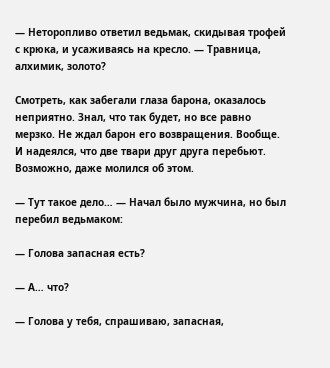— Неторопливо ответил ведьмак, скидывая трофей с крюка, и усаживаясь на кресло. — Травница, алхимик, золото?

Смотреть, как забегали глаза барона, оказалось неприятно. Знал, что так будет, но все равно мерзко. Не ждал барон его возвращения. Вообще. И надеялся, что две твари друг друга перебьют. Возможно, даже молился об этом.

— Тут такое дело… — Начал было мужчина, но был перебил ведьмаком:

— Голова запасная есть?

— А… что?

— Голова у тебя, спрашиваю, запасная,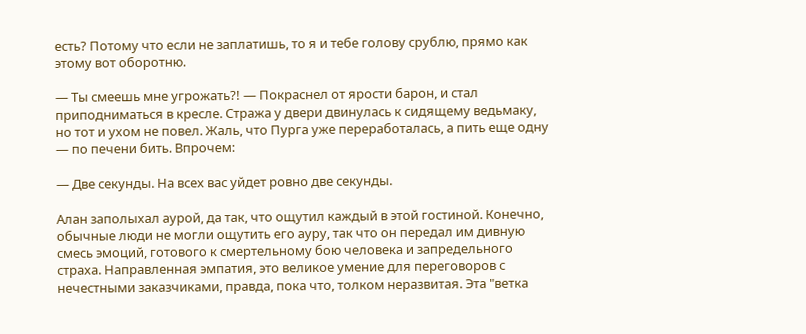есть? Потому что если не заплатишь, то я и тебе голову срублю, прямо как этому вот оборотню.

— Ты смеешь мне угрожать?! — Покраснел от ярости барон, и стал приподниматься в кресле. Стража у двери двинулась к сидящему ведьмаку, но тот и ухом не повел. Жаль, что Пурга уже переработалась, а пить еще одну — по печени бить. Впрочем:

— Две секунды. На всех вас уйдет ровно две секунды.

Алан заполыхал аурой, да так, что ощутил каждый в этой гостиной. Конечно, обычные люди не могли ощутить его ауру, так что он передал им дивную смесь эмоций, готового к смертельному бою человека и запредельного страха. Направленная эмпатия, это великое умение для переговоров с нечестными заказчиками, правда, пока что, толком неразвитая. Эта "ветка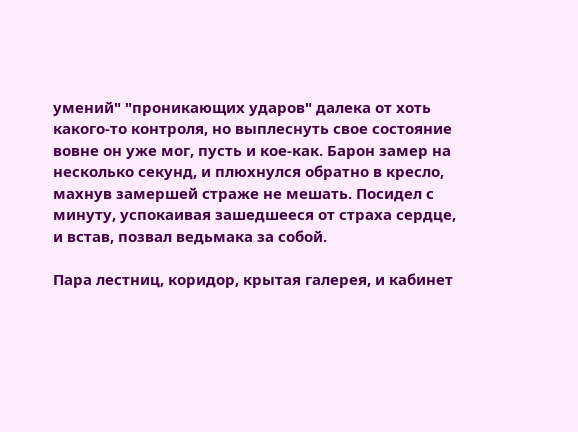умений" "проникающих ударов" далека от хоть какого-то контроля, но выплеснуть свое состояние вовне он уже мог, пусть и кое-как. Барон замер на несколько секунд, и плюхнулся обратно в кресло, махнув замершей страже не мешать. Посидел с минуту, успокаивая зашедшееся от страха сердце, и встав, позвал ведьмака за собой.

Пара лестниц, коридор, крытая галерея, и кабинет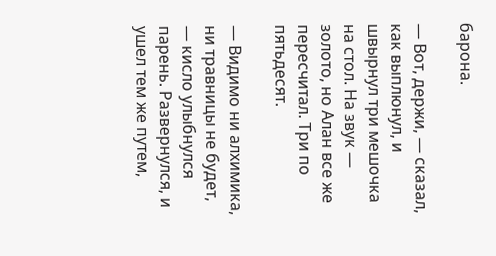барона.

— Вот, держи, — сказал, как выплюнул, и швырнул три мешочка на стол. На звук — золото, но Алан все же пересчитал. Три по пятьдесят.

— Видимо ни алхимика, ни травницы не будет, — кисло улыбнулся парень. Развернулся, и ушел тем же путем,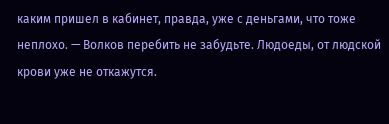каким пришел в кабинет, правда, уже с деньгами, что тоже неплохо. — Волков перебить не забудьте. Людоеды, от людской крови уже не откажутся.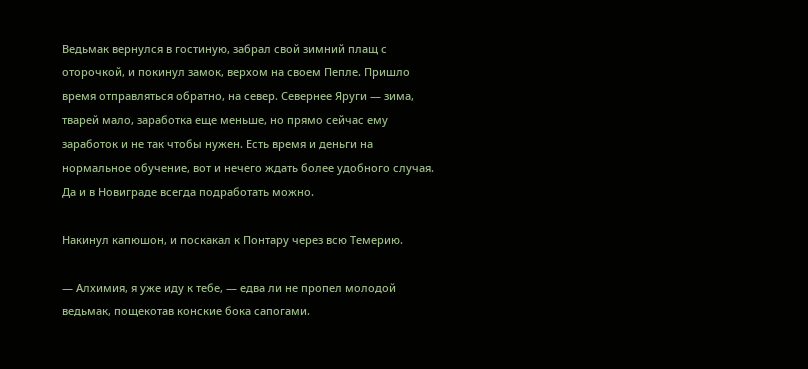Ведьмак вернулся в гостиную, забрал свой зимний плащ с оторочкой, и покинул замок, верхом на своем Пепле. Пришло время отправляться обратно, на север. Севернее Яруги — зима, тварей мало, заработка еще меньше, но прямо сейчас ему заработок и не так чтобы нужен. Есть время и деньги на нормальное обучение, вот и нечего ждать более удобного случая. Да и в Новиграде всегда подработать можно.

Накинул капюшон, и поскакал к Понтару через всю Темерию.

— Алхимия, я уже иду к тебе, — едва ли не пропел молодой ведьмак, пощекотав конские бока сапогами.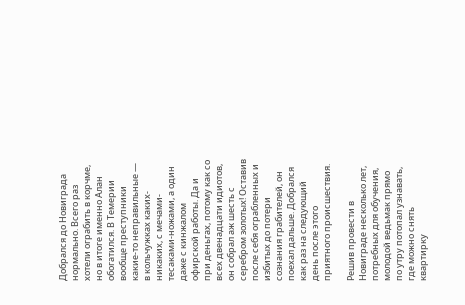Добрался до Новиграда нормально. Всего раз хотели ограбить в корчме, но в итоге именно Алан обогатился. В Темерии вообще преступники какие-то неправильные — в кольчужках каких-никаких, с мечами-тесаками-ножами, а один даже с кинжалом офирской работы. Да и при деньгах, потому как со всех двенадцати идиотов, он собрал аж шесть с серебром золотых! Оставив после себя ограбленных и избитых до потери сознания грабителей, он поехал дальше. Добрался как раз на следующий день после этого приятного происшествия.

Решив провести в Новиграде несколько лет, потребных для обучения, молодой ведьмак прямо по утру потопал узнавать, где можно снять квартирку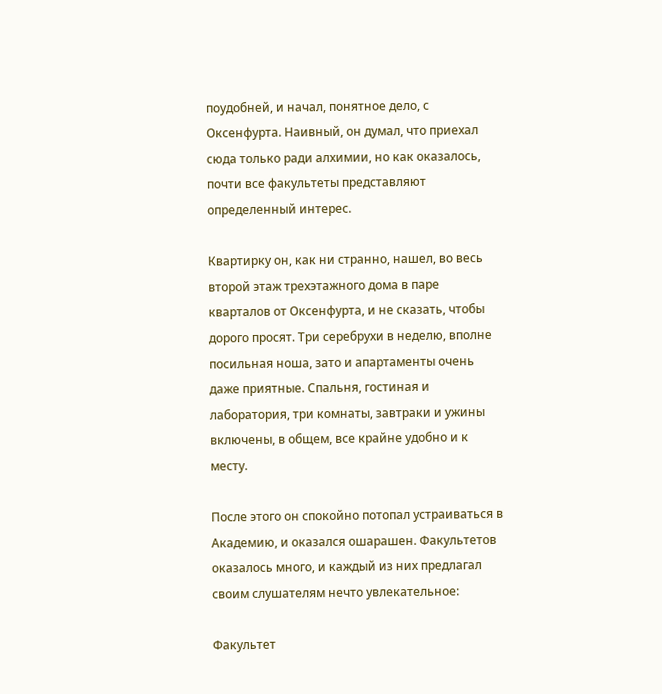поудобней, и начал, понятное дело, с Оксенфурта. Наивный, он думал, что приехал сюда только ради алхимии, но как оказалось, почти все факультеты представляют определенный интерес.

Квартирку он, как ни странно, нашел, во весь второй этаж трехэтажного дома в паре кварталов от Оксенфурта, и не сказать, чтобы дорого просят. Три серебрухи в неделю, вполне посильная ноша, зато и апартаменты очень даже приятные. Спальня, гостиная и лаборатория, три комнаты, завтраки и ужины включены, в общем, все крайне удобно и к месту.

После этого он спокойно потопал устраиваться в Академию, и оказался ошарашен. Факультетов оказалось много, и каждый из них предлагал своим слушателям нечто увлекательное:

Факультет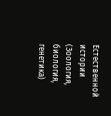Естественной истории (Зоология, биология, генетика)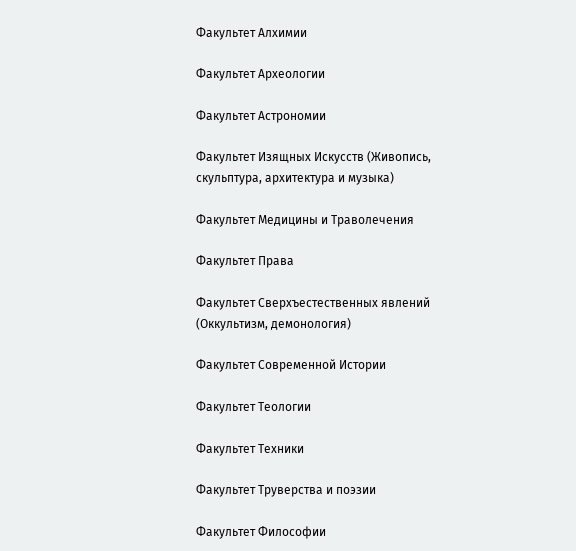Факультет Алхимии

Факультет Археологии

Факультет Астрономии

Факультет Изящных Искусств (Живопись, скульптура, архитектура и музыка)

Факультет Медицины и Траволечения

Факультет Права

Факультет Сверхъестественных явлений (Оккультизм, демонология)

Факультет Современной Истории

Факультет Теологии

Факультет Техники

Факультет Труверства и поэзии

Факультет Философии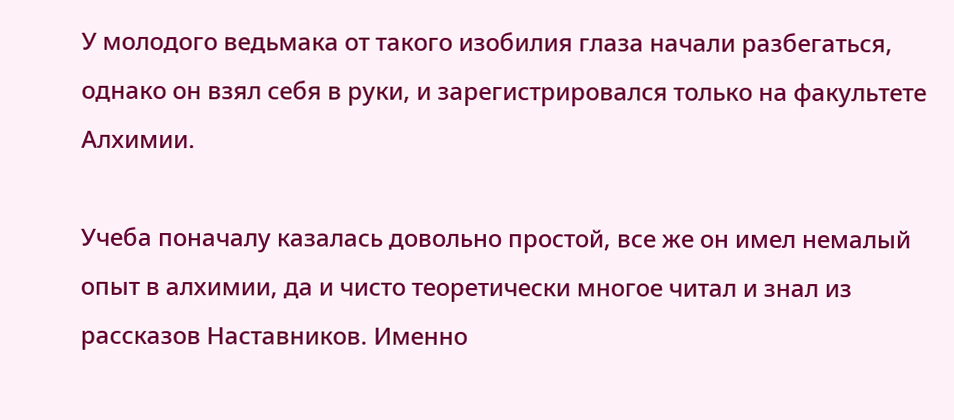У молодого ведьмака от такого изобилия глаза начали разбегаться, однако он взял себя в руки, и зарегистрировался только на факультете Алхимии.

Учеба поначалу казалась довольно простой, все же он имел немалый опыт в алхимии, да и чисто теоретически многое читал и знал из рассказов Наставников. Именно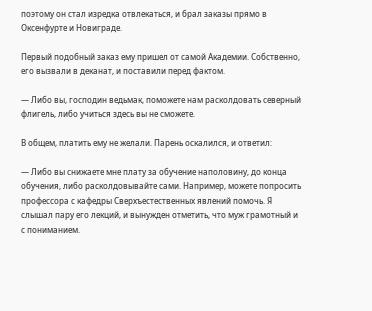поэтому он стал изредка отвлекаться, и брал заказы прямо в Оксенфурте и Новиграде.

Первый подобный заказ ему пришел от самой Академии. Собственно, его вызвали в деканат, и поставили перед фактом.

— Либо вы, господин ведьмак, поможете нам расколдовать северный флигель, либо учиться здесь вы не сможете.

В общем, платить ему не желали. Парень оскалился, и ответил:

— Либо вы снижаете мне плату за обучение наполовину, до конца обучения, либо расколдовывайте сами. Например, можете попросить профессора с кафедры Сверхъестественных явлений помочь. Я слышал пару его лекций, и вынужден отметить, что муж грамотный и с пониманием.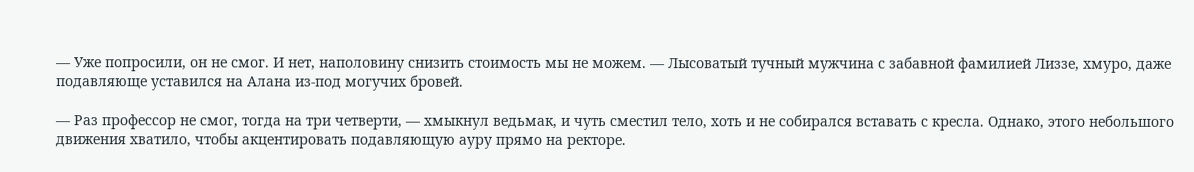— Уже попросили, он не смог. И нет, наполовину снизить стоимость мы не можем. — Лысоватый тучный мужчина с забавной фамилией Лиззе, хмуро, даже подавляюще уставился на Алана из-под могучих бровей.

— Раз профессор не смог, тогда на три четверти, — хмыкнул ведьмак, и чуть сместил тело, хоть и не собирался вставать с кресла. Однако, этого небольшого движения хватило, чтобы акцентировать подавляющую ауру прямо на ректоре.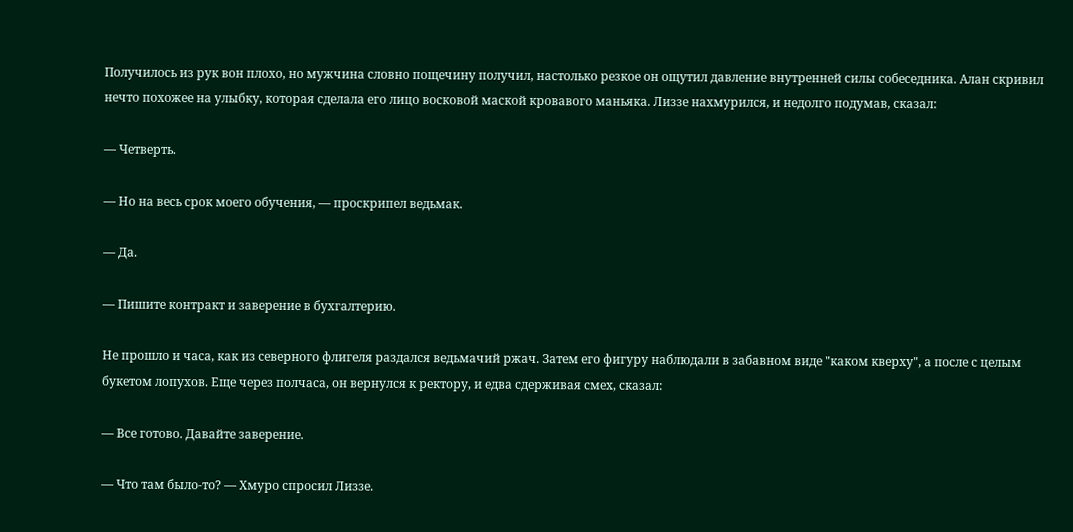Получилось из рук вон плохо, но мужчина словно пощечину получил, настолько резкое он ощутил давление внутренней силы собеседника. Алан скривил нечто похожее на улыбку, которая сделала его лицо восковой маской кровавого маньяка. Лиззе нахмурился, и недолго подумав, сказал:

— Четверть.

— Но на весь срок моего обучения, — проскрипел ведьмак.

— Да.

— Пишите контракт и заверение в бухгалтерию.

Не прошло и часа, как из северного флигеля раздался ведьмачий ржач. Затем его фигуру наблюдали в забавном виде "каком кверху", а после с целым букетом лопухов. Еще через полчаса, он вернулся к ректору, и едва сдерживая смех, сказал:

— Все готово. Давайте заверение.

— Что там было-то? — Хмуро спросил Лиззе.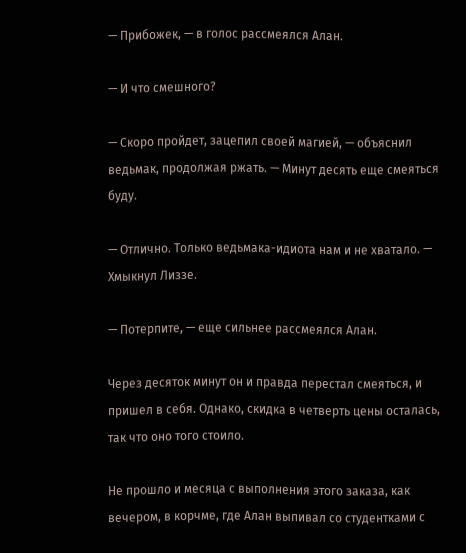— Прибожек, — в голос рассмеялся Алан.

— И что смешного?

— Скоро пройдет, зацепил своей магией, — объяснил ведьмак, продолжая ржать. — Минут десять еще смеяться буду.

— Отлично. Только ведьмака-идиота нам и не хватало. — Хмыкнул Лиззе.

— Потерпите, — еще сильнее рассмеялся Алан.

Через десяток минут он и правда перестал смеяться, и пришел в себя. Однако, скидка в четверть цены осталась, так что оно того стоило.

Не прошло и месяца с выполнения этого заказа, как вечером, в корчме, где Алан выпивал со студентками с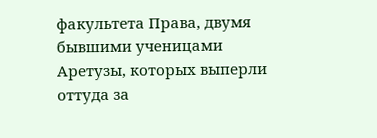факультета Права, двумя бывшими ученицами Аретузы, которых выперли оттуда за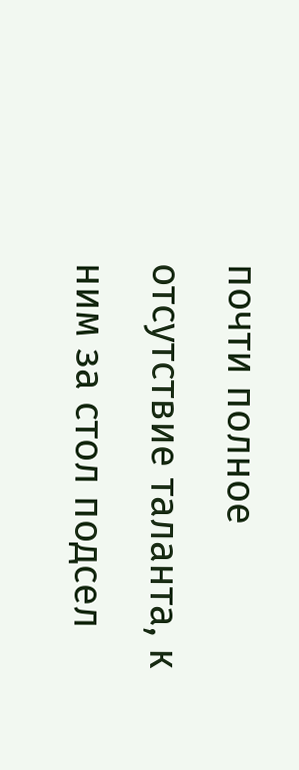почти полное отсутствие таланта, к ним за стол подсел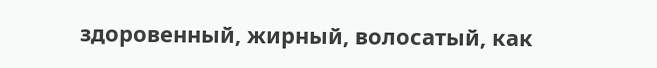здоровенный, жирный, волосатый, как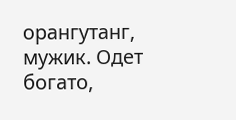орангутанг, мужик. Одет богато,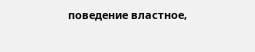поведение властное,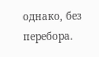однако, без перебора.